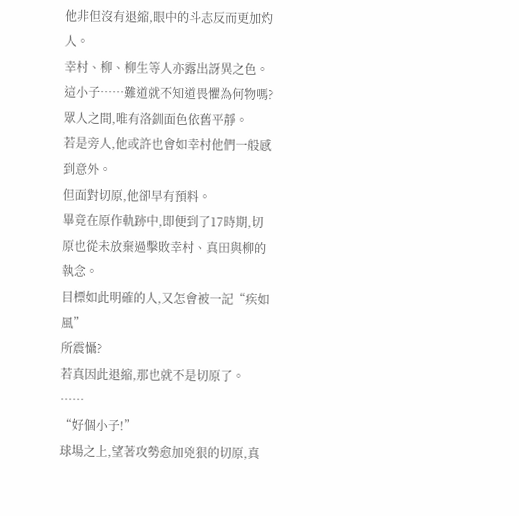他非但沒有退縮,眼中的斗志反而更加灼人。
幸村、柳、柳生等人亦露出訝異之色。
這小子……難道就不知道畏懼為何物嗎?
眾人之間,唯有洛釧面色依舊平靜。
若是旁人,他或許也會如幸村他們一般感到意外。
但面對切原,他卻早有預料。
畢竟在原作軌跡中,即便到了17時期,切原也從未放棄過擊敗幸村、真田與柳的執念。
目標如此明確的人,又怎會被一記“疾如風”
所震懾?
若真因此退縮,那也就不是切原了。
……
“好個小子!”
球場之上,望著攻勢愈加兇狠的切原,真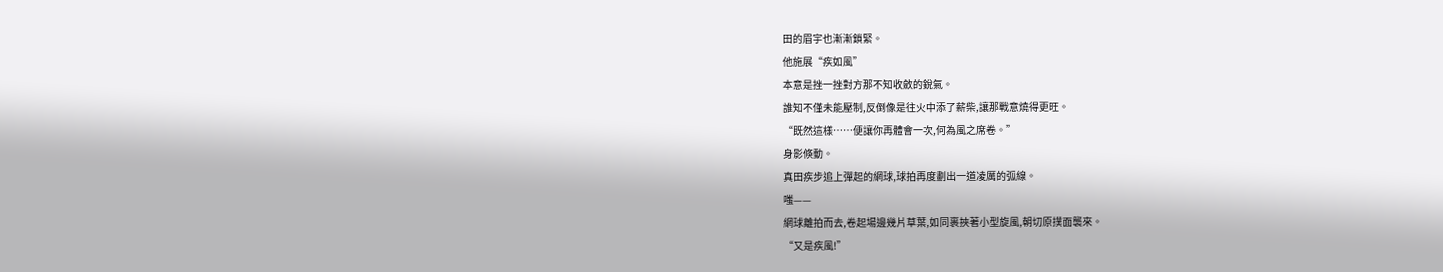田的眉宇也漸漸鎖緊。
他施展“疾如風”
本意是挫一挫對方那不知收斂的銳氣。
誰知不僅未能壓制,反倒像是往火中添了薪柴,讓那戰意燒得更旺。
“既然這樣……便讓你再體會一次,何為風之席卷。”
身影倏動。
真田疾步追上彈起的網球,球拍再度劃出一道凌厲的弧線。
嗤——
網球離拍而去,卷起場邊幾片草葉,如同裹挾著小型旋風,朝切原撲面襲來。
“又是疾風!”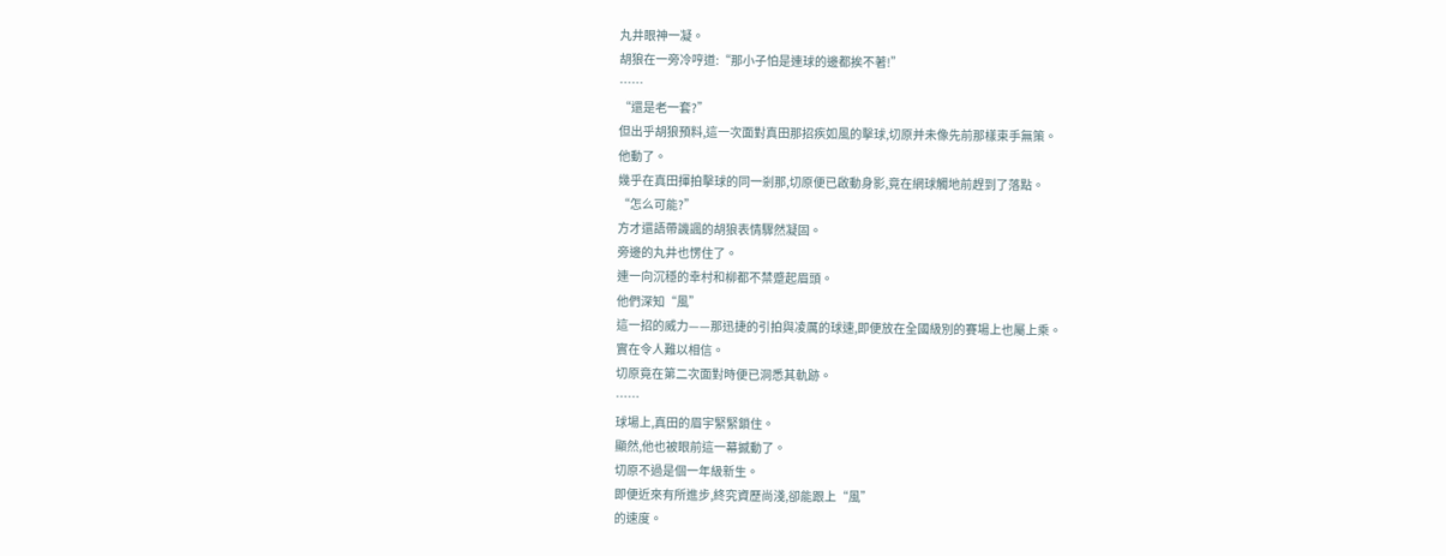丸井眼神一凝。
胡狼在一旁冷哼道:“那小子怕是連球的邊都挨不著!”
……
“還是老一套?”
但出乎胡狼預料,這一次面對真田那招疾如風的擊球,切原并未像先前那樣束手無策。
他動了。
幾乎在真田揮拍擊球的同一剎那,切原便已啟動身影,竟在網球觸地前趕到了落點。
“怎么可能?”
方才還語帶譏諷的胡狼表情驟然凝固。
旁邊的丸井也愣住了。
連一向沉穩的幸村和柳都不禁蹙起眉頭。
他們深知“風”
這一招的威力——那迅捷的引拍與凌厲的球速,即便放在全國級別的賽場上也屬上乘。
實在令人難以相信。
切原竟在第二次面對時便已洞悉其軌跡。
……
球場上,真田的眉宇緊緊鎖住。
顯然,他也被眼前這一幕撼動了。
切原不過是個一年級新生。
即便近來有所進步,終究資歷尚淺,卻能跟上“風”
的速度。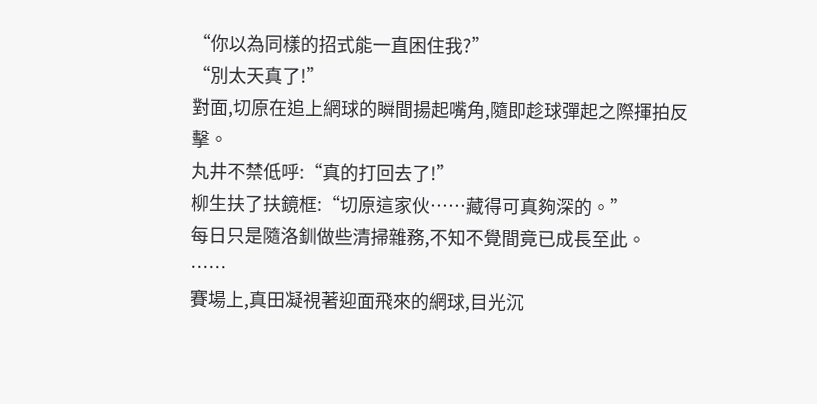“你以為同樣的招式能一直困住我?”
“別太天真了!”
對面,切原在追上網球的瞬間揚起嘴角,隨即趁球彈起之際揮拍反擊。
丸井不禁低呼:“真的打回去了!”
柳生扶了扶鏡框:“切原這家伙……藏得可真夠深的。”
每日只是隨洛釧做些清掃雜務,不知不覺間竟已成長至此。
……
賽場上,真田凝視著迎面飛來的網球,目光沉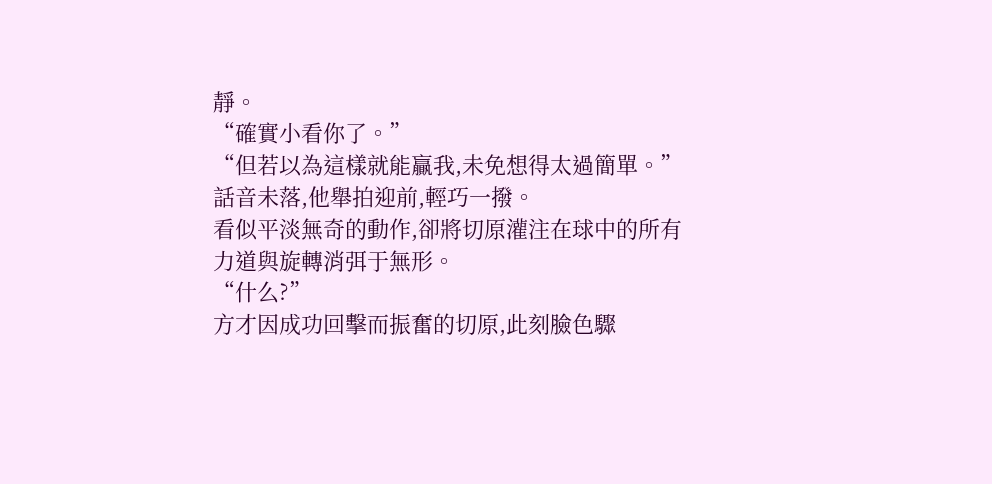靜。
“確實小看你了。”
“但若以為這樣就能贏我,未免想得太過簡單。”
話音未落,他舉拍迎前,輕巧一撥。
看似平淡無奇的動作,卻將切原灌注在球中的所有力道與旋轉消弭于無形。
“什么?”
方才因成功回擊而振奮的切原,此刻臉色驟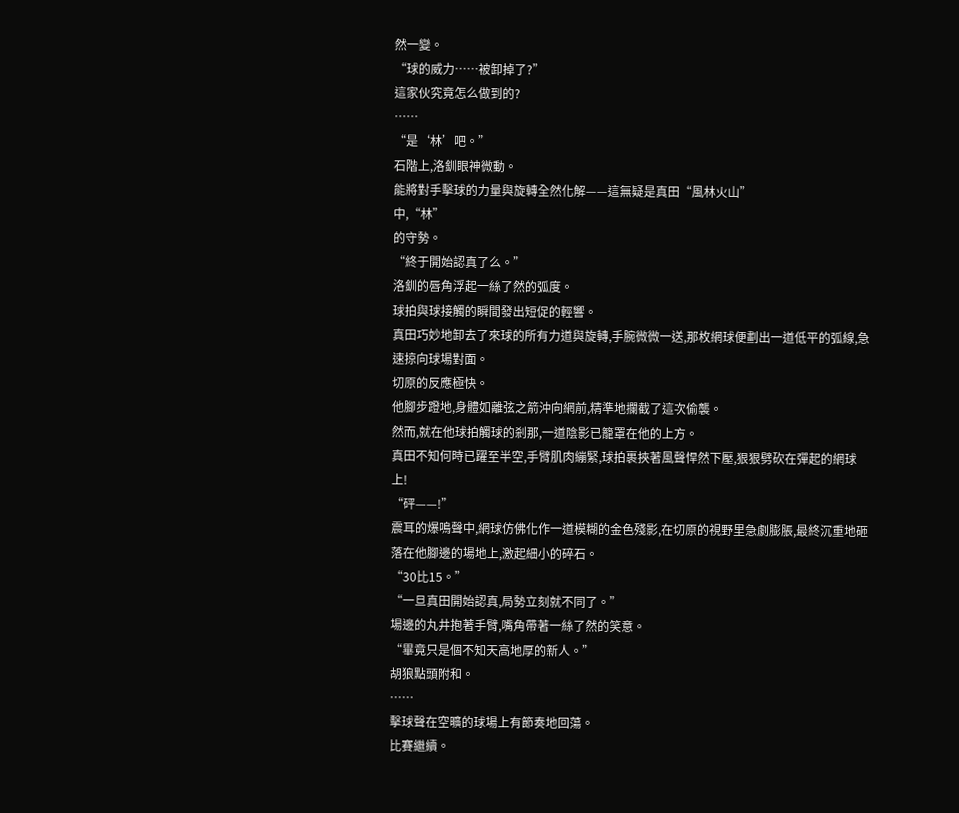然一變。
“球的威力……被卸掉了?”
這家伙究竟怎么做到的?
……
“是‘林’吧。”
石階上,洛釧眼神微動。
能將對手擊球的力量與旋轉全然化解——這無疑是真田“風林火山”
中,“林”
的守勢。
“終于開始認真了么。”
洛釧的唇角浮起一絲了然的弧度。
球拍與球接觸的瞬間發出短促的輕響。
真田巧妙地卸去了來球的所有力道與旋轉,手腕微微一送,那枚網球便劃出一道低平的弧線,急速掠向球場對面。
切原的反應極快。
他腳步蹬地,身體如離弦之箭沖向網前,精準地攔截了這次偷襲。
然而,就在他球拍觸球的剎那,一道陰影已籠罩在他的上方。
真田不知何時已躍至半空,手臂肌肉繃緊,球拍裹挾著風聲悍然下壓,狠狠劈砍在彈起的網球上!
“砰——!”
震耳的爆鳴聲中,網球仿佛化作一道模糊的金色殘影,在切原的視野里急劇膨脹,最終沉重地砸落在他腳邊的場地上,激起細小的碎石。
“30比15。”
“一旦真田開始認真,局勢立刻就不同了。”
場邊的丸井抱著手臂,嘴角帶著一絲了然的笑意。
“畢竟只是個不知天高地厚的新人。”
胡狼點頭附和。
……
擊球聲在空曠的球場上有節奏地回蕩。
比賽繼續。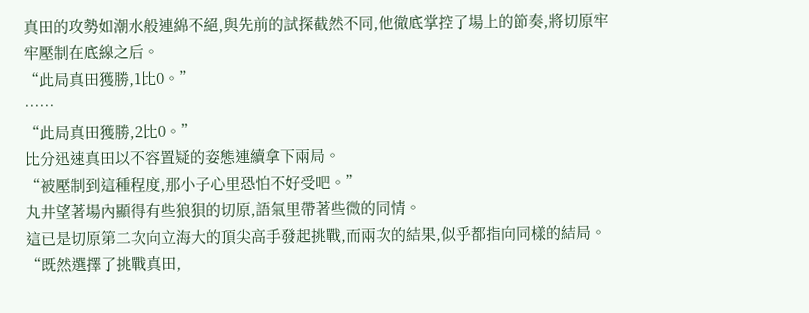真田的攻勢如潮水般連綿不絕,與先前的試探截然不同,他徹底掌控了場上的節奏,將切原牢牢壓制在底線之后。
“此局真田獲勝,1比0。”
……
“此局真田獲勝,2比0。”
比分迅速真田以不容置疑的姿態連續拿下兩局。
“被壓制到這種程度,那小子心里恐怕不好受吧。”
丸井望著場內顯得有些狼狽的切原,語氣里帶著些微的同情。
這已是切原第二次向立海大的頂尖高手發起挑戰,而兩次的結果,似乎都指向同樣的結局。
“既然選擇了挑戰真田,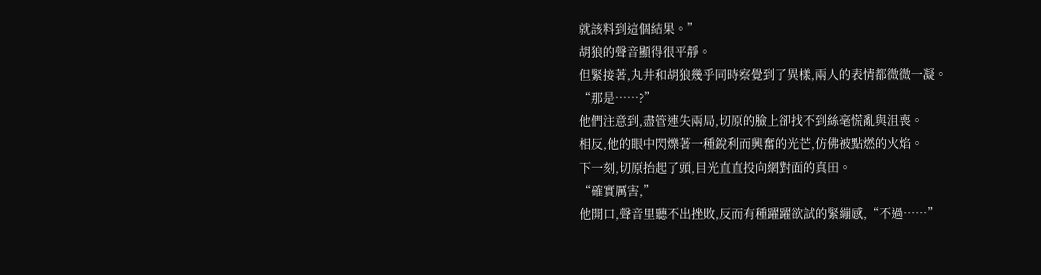就該料到這個結果。”
胡狼的聲音顯得很平靜。
但緊接著,丸井和胡狼幾乎同時察覺到了異樣,兩人的表情都微微一凝。
“那是……?”
他們注意到,盡管連失兩局,切原的臉上卻找不到絲毫慌亂與沮喪。
相反,他的眼中閃爍著一種銳利而興奮的光芒,仿佛被點燃的火焰。
下一刻,切原抬起了頭,目光直直投向網對面的真田。
“確實厲害,”
他開口,聲音里聽不出挫敗,反而有種躍躍欲試的緊繃感,“不過……”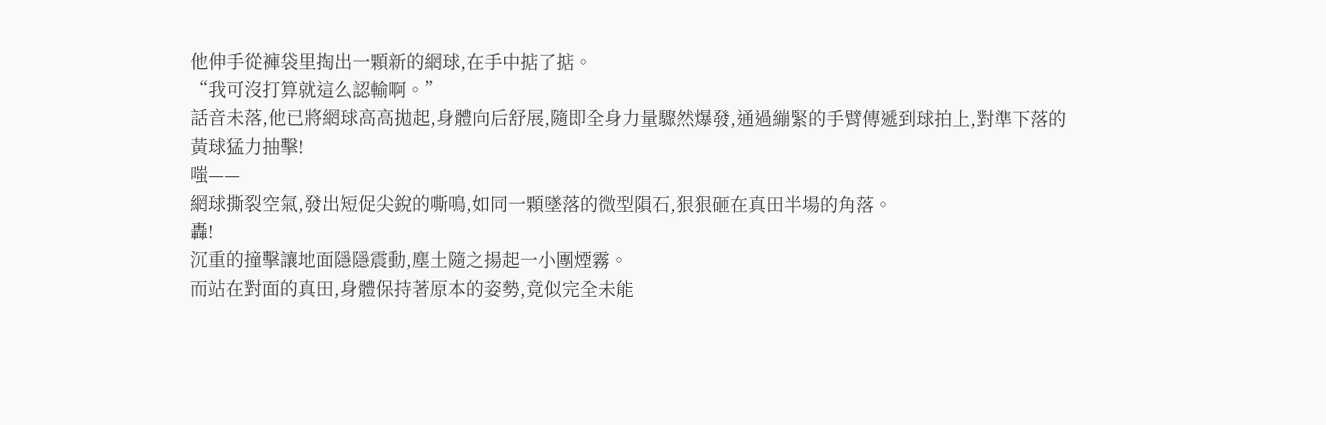他伸手從褲袋里掏出一顆新的網球,在手中掂了掂。
“我可沒打算就這么認輸啊。”
話音未落,他已將網球高高拋起,身體向后舒展,隨即全身力量驟然爆發,通過繃緊的手臂傳遞到球拍上,對準下落的黃球猛力抽擊!
嗤——
網球撕裂空氣,發出短促尖銳的嘶鳴,如同一顆墜落的微型隕石,狠狠砸在真田半場的角落。
轟!
沉重的撞擊讓地面隱隱震動,塵土隨之揚起一小團煙霧。
而站在對面的真田,身體保持著原本的姿勢,竟似完全未能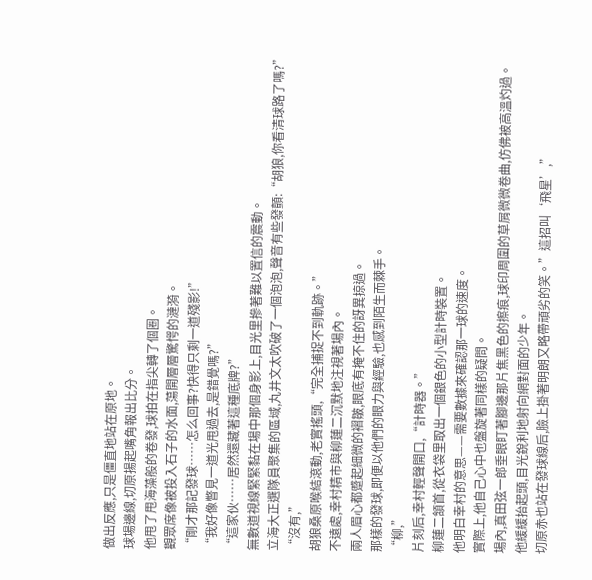做出反應,只是僵直地站在原地。
球場邊線,切原揚起嘴角報出比分。
他甩了甩海藻般的卷發,球拍在指尖轉了個圈。
觀眾席像被投入石子的水面,蕩開層層驚愕的漣漪。
“剛才那記發球……怎么回事?快得只剩一道殘影!”
“我好像瞥見一道光甩過去,是錯覺嗎?”
“這家伙……居然還藏著這種底牌?”
無數道視線緊緊黏在場中那個身影上,目光里摻著難以置信的震動。
立海大正選隊員聚集的區域,丸井文太吹破了一個泡泡,聲音有些發顫:“胡狼,你看清球路了嗎?”
“沒有,”
胡狼桑原喉結滾動,老實搖頭,“完全捕捉不到軌跡。”
不遠處,幸村精市與柳蓮二沉默地注視著場內。
兩人眉心都蹙起細微的褶皺,眼底有掩不住的訝異掠過。
那樣的發球,即便以他們的眼力與經驗,也感到陌生而棘手。
“柳,”
片刻后,幸村輕聲開口,“計時器。”
柳蓮二頷首,從衣袋里取出一個銀色的小型計時裝置。
他明白幸村的意思——需要數據來確認那一球的速度。
實際上,他自己心中也盤旋著同樣的疑問。
場內,真田弦一郎垂眼盯著腳邊那片焦黑色的擦痕,球印周圍的草屑微微卷曲,仿佛被高溫灼過。
他緩緩抬起頭,目光銳利地射向網對面的少年。
切原赤也站在發球線后,臉上掛著明朗又略帶頑劣的笑。”這招叫‘飛星’,”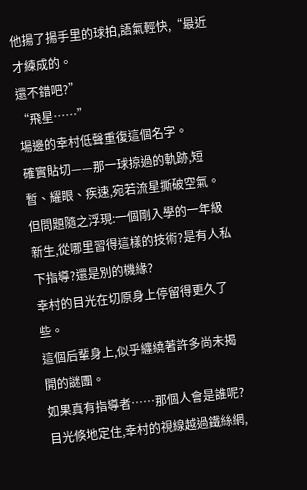他揚了揚手里的球拍,語氣輕快,“最近才練成的。
還不錯吧?”
“飛星……”
場邊的幸村低聲重復這個名字。
確實貼切——那一球掠過的軌跡,短暫、耀眼、疾速,宛若流星撕破空氣。
但問題隨之浮現:一個剛入學的一年級新生,從哪里習得這樣的技術?是有人私下指導?還是別的機緣?
幸村的目光在切原身上停留得更久了些。
這個后輩身上,似乎纏繞著許多尚未揭開的謎團。
如果真有指導者……那個人會是誰呢?
目光倏地定住,幸村的視線越過鐵絲網,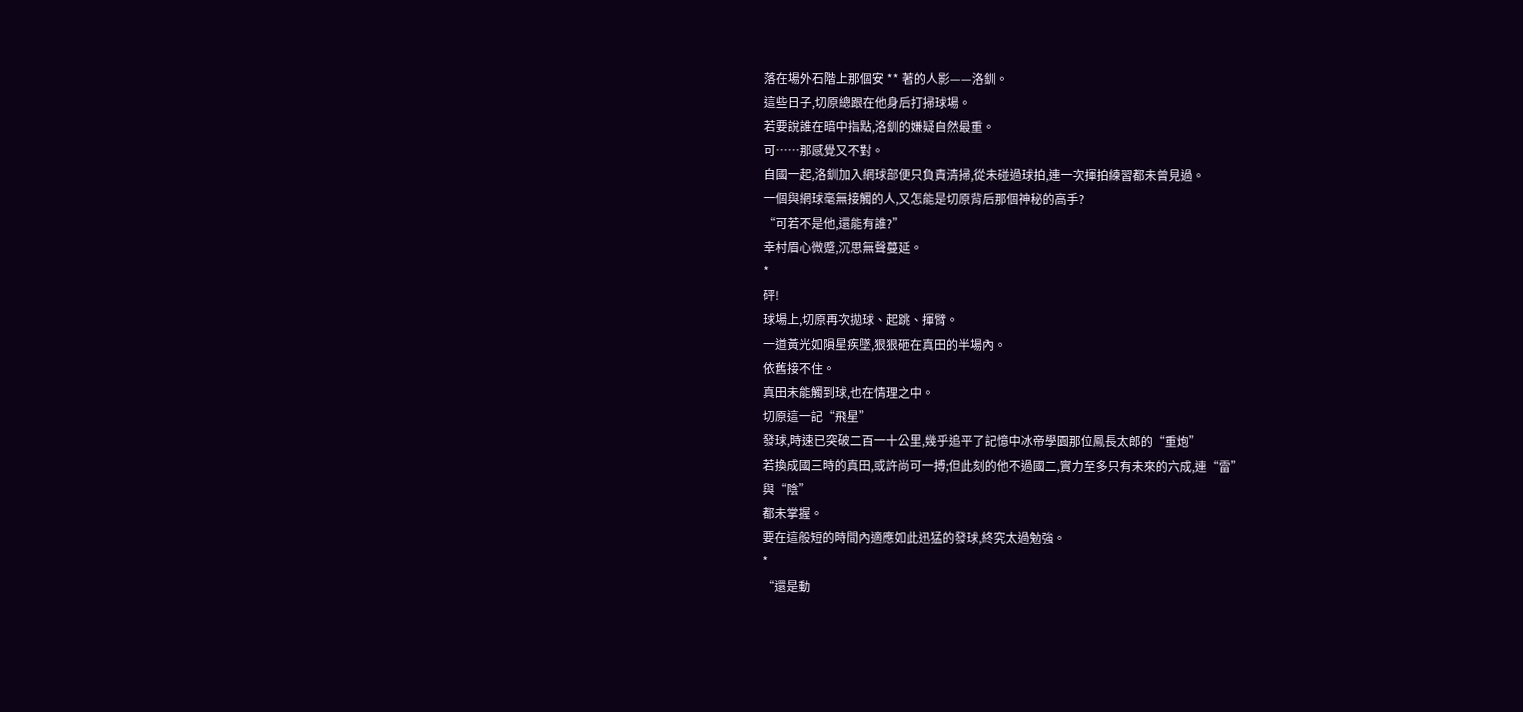落在場外石階上那個安 ** 著的人影——洛釧。
這些日子,切原總跟在他身后打掃球場。
若要說誰在暗中指點,洛釧的嫌疑自然最重。
可……那感覺又不對。
自國一起,洛釧加入網球部便只負責清掃,從未碰過球拍,連一次揮拍練習都未曾見過。
一個與網球毫無接觸的人,又怎能是切原背后那個神秘的高手?
“可若不是他,還能有誰?”
幸村眉心微蹙,沉思無聲蔓延。
*
砰!
球場上,切原再次拋球、起跳、揮臂。
一道黃光如隕星疾墜,狠狠砸在真田的半場內。
依舊接不住。
真田未能觸到球,也在情理之中。
切原這一記“飛星”
發球,時速已突破二百一十公里,幾乎追平了記憶中冰帝學園那位鳳長太郎的“重炮”
若換成國三時的真田,或許尚可一搏;但此刻的他不過國二,實力至多只有未來的六成,連“雷”
與“陰”
都未掌握。
要在這般短的時間內適應如此迅猛的發球,終究太過勉強。
*
“還是動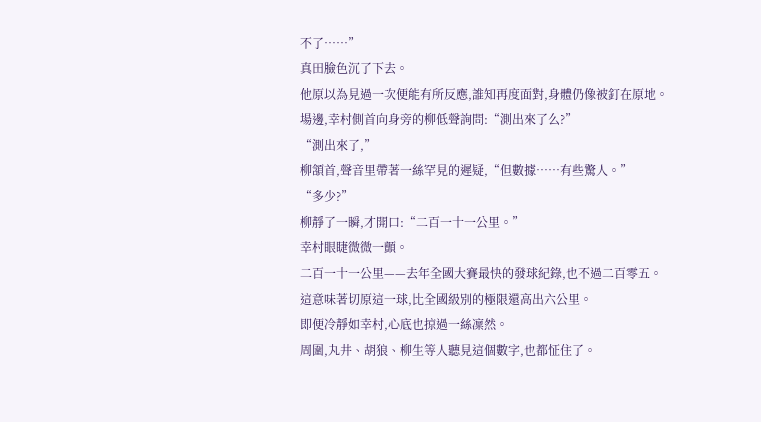不了……”
真田臉色沉了下去。
他原以為見過一次便能有所反應,誰知再度面對,身體仍像被釘在原地。
場邊,幸村側首向身旁的柳低聲詢問:“測出來了么?”
“測出來了,”
柳頷首,聲音里帶著一絲罕見的遲疑,“但數據……有些驚人。”
“多少?”
柳靜了一瞬,才開口:“二百一十一公里。”
幸村眼睫微微一顫。
二百一十一公里——去年全國大賽最快的發球紀錄,也不過二百零五。
這意味著切原這一球,比全國級別的極限還高出六公里。
即便冷靜如幸村,心底也掠過一絲凜然。
周圍,丸井、胡狼、柳生等人聽見這個數字,也都怔住了。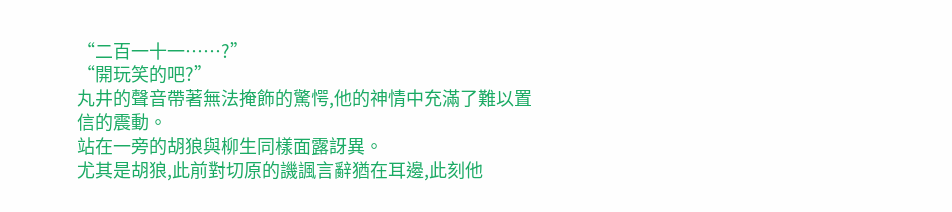“二百一十一……?”
“開玩笑的吧?”
丸井的聲音帶著無法掩飾的驚愕,他的神情中充滿了難以置信的震動。
站在一旁的胡狼與柳生同樣面露訝異。
尤其是胡狼,此前對切原的譏諷言辭猶在耳邊,此刻他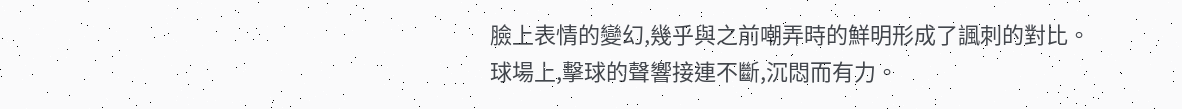臉上表情的變幻,幾乎與之前嘲弄時的鮮明形成了諷刺的對比。
球場上,擊球的聲響接連不斷,沉悶而有力。